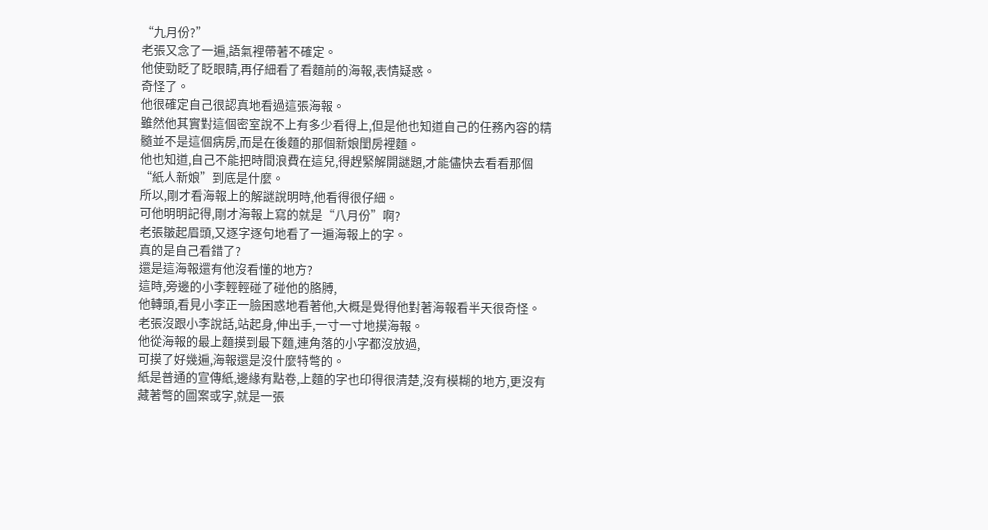“九月份?”
老張又念了一遍,語氣裡帶著不確定。
他使勁眨了眨眼睛,再仔細看了看麵前的海報,表情疑惑。
奇怪了。
他很確定自己很認真地看過這張海報。
雖然他其實對這個密室說不上有多少看得上,但是他也知道自己的任務內容的精髓並不是這個病房,而是在後麵的那個新娘閨房裡麵。
他也知道,自己不能把時間浪費在這兒,得趕緊解開謎題,才能儘快去看看那個“紙人新娘”到底是什麼。
所以,剛才看海報上的解謎說明時,他看得很仔細。
可他明明記得,剛才海報上寫的就是“八月份”啊?
老張皺起眉頭,又逐字逐句地看了一遍海報上的字。
真的是自己看錯了?
還是這海報還有他沒看懂的地方?
這時,旁邊的小李輕輕碰了碰他的胳膊,
他轉頭,看見小李正一臉困惑地看著他,大概是覺得他對著海報看半天很奇怪。
老張沒跟小李說話,站起身,伸出手,一寸一寸地摸海報。
他從海報的最上麵摸到最下麵,連角落的小字都沒放過,
可摸了好幾遍,海報還是沒什麼特彆的。
紙是普通的宣傳紙,邊緣有點卷,上麵的字也印得很清楚,沒有模糊的地方,更沒有藏著彆的圖案或字,就是一張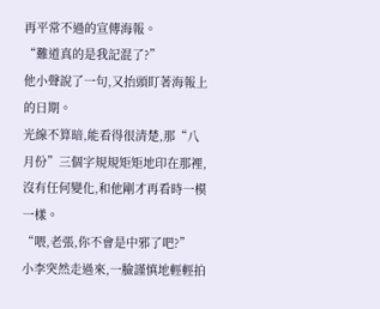再平常不過的宣傳海報。
“難道真的是我記混了?”
他小聲說了一句,又抬頭盯著海報上的日期。
光線不算暗,能看得很清楚,那“八月份”三個字規規矩矩地印在那裡,沒有任何變化,和他剛才再看時一模一樣。
“喂,老張,你不會是中邪了吧?”
小李突然走過來,一臉謹慎地輕輕拍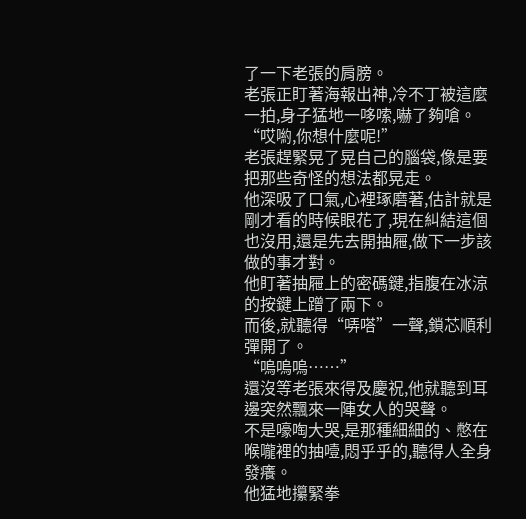了一下老張的肩膀。
老張正盯著海報出神,冷不丁被這麼一拍,身子猛地一哆嗦,嚇了夠嗆。
“哎喲,你想什麼呢!”
老張趕緊晃了晃自己的腦袋,像是要把那些奇怪的想法都晃走。
他深吸了口氣,心裡琢磨著,估計就是剛才看的時候眼花了,現在糾結這個也沒用,還是先去開抽屜,做下一步該做的事才對。
他盯著抽屜上的密碼鍵,指腹在冰涼的按鍵上蹭了兩下。
而後,就聽得“哢嗒”一聲,鎖芯順利彈開了。
“嗚嗚嗚……”
還沒等老張來得及慶祝,他就聽到耳邊突然飄來一陣女人的哭聲。
不是嚎啕大哭,是那種細細的、憋在喉嚨裡的抽噎,悶乎乎的,聽得人全身發癢。
他猛地攥緊拳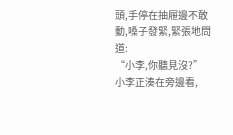頭,手停在抽屜邊不敢動,嗓子發緊,緊張地問道:
“小李,你聽見沒?”
小李正湊在旁邊看,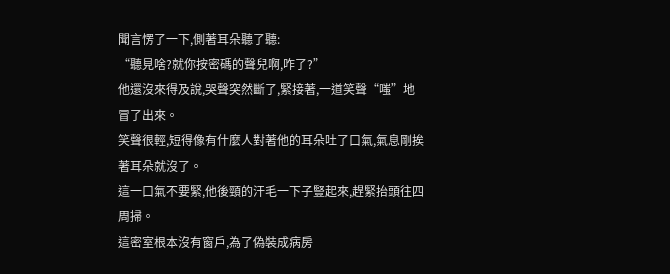聞言愣了一下,側著耳朵聽了聽:
“聽見啥?就你按密碼的聲兒啊,咋了?”
他還沒來得及說,哭聲突然斷了,緊接著,一道笑聲“嗤”地冒了出來。
笑聲很輕,短得像有什麼人對著他的耳朵吐了口氣,氣息剛挨著耳朵就沒了。
這一口氣不要緊,他後頸的汗毛一下子豎起來,趕緊抬頭往四周掃。
這密室根本沒有窗戶,為了偽裝成病房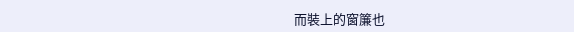而裝上的窗簾也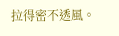拉得密不透風。